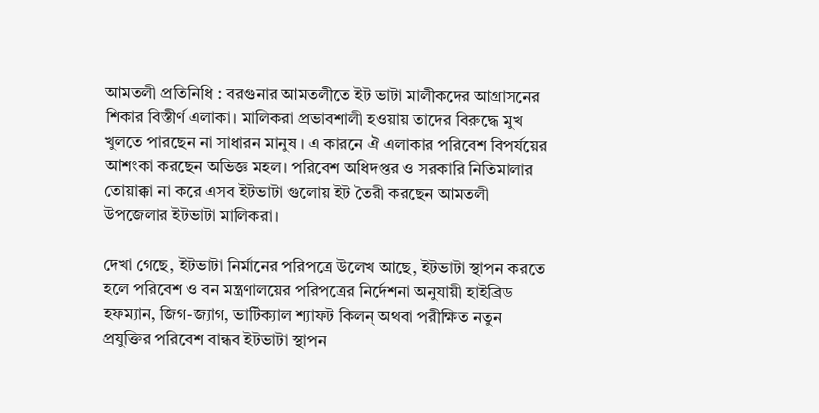আমতলী প্রতিনিধি : বরগুনার আমতলীতে ইট ভাটা মালীকদের আগ্রাসনের শিকার বিস্তীর্ণ এলাকা। মালিকরা প্রভাবশালী হওয়ায় তাদের বিরুদ্ধে মুখ খুলতে পারছেন না সাধারন মানুষ । এ কারনে ঐ এলাকার পরিবেশ বিপর্যয়ের আশংকা করছেন অভিজ্ঞ মহল। পরিবেশ অধিদপ্তর ও সরকারি নিতিমালার তোয়াক্কা না করে এসব ইটভাটা গুলোয় ইট তৈরী করছেন আমতলী উপজেলার ইটভাটা মালিকরা।

দেখা গেছে, ইটভাটা নির্মানের পরিপত্রে উলেখ আছে, ইটভাটা স্থাপন করতে হলে পরিবেশ ও বন মন্ত্রণালয়ের পরিপত্রের নির্দেশনা অনুযায়ী হাইব্রিড হফম্যান, জিগ-জ্যাগ, ভার্টিক্যাল শ্যাফট কিলন্ অথবা পরীক্ষিত নতুন প্রযুক্তির পরিবেশ বান্ধব ইটভাটা স্থাপন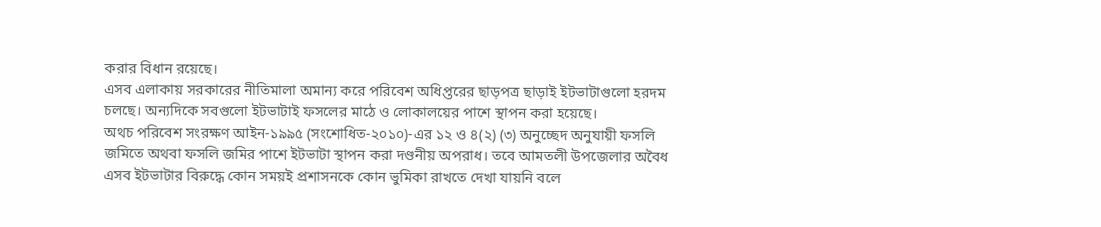করার বিধান রয়েছে।
এসব এলাকায় সরকারের নীতিমালা অমান্য করে পরিবেশ অধিপ্তরের ছাড়পত্র ছাড়াই ইটভাটাগুলো হরদম চলছে। অন্যদিকে সবগুলো ইটভাটাই ফসলের মাঠে ও লোকালয়ের পাশে স্থাপন করা হয়েছে।
অথচ পরিবেশ সংরক্ষণ আইন-১৯৯৫ (সংশোধিত-২০১০)-এর ১২ ও ৪(২) (৩) অনুচ্ছেদ অনুযায়ী ফসলি জমিতে অথবা ফসলি জমির পাশে ইটভাটা স্থাপন করা দণ্ডনীয় অপরাধ। তবে আমতলী উপজেলার অবৈধ এসব ইটভাটার বিরুদ্ধে কোন সময়ই প্রশাসনকে কোন ভুমিকা রাখতে দেখা যায়নি বলে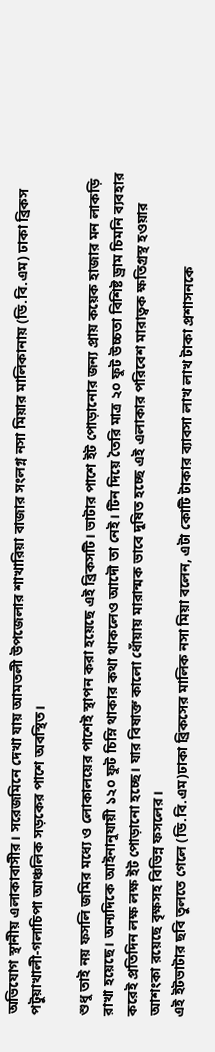অভিযোগ স্থানীয় এলাকাবাসীর। সরেজমিনে দেখা যায় আমতলী উপজেলার শাখারিয়া বাজার সংলগ্ন নসা মিয়ার মালিকানায় (ডি.বি.এম) ঢাকা ব্রিকস পটুয়াখালী-গলাচিপা আঞ্চলিক সড়কের পাশে অবস্থিত।

শুধু তাই নয় ফসলি জমির মধ্যে ও লোকালয়ের পাশেই স্থাপন করা হয়েছে এই ব্রিকসটি। ভাটার পাশে ইট পোড়ানোর জন্য প্রায় কয়েক হাজার মন লাকড়ি রাখা হয়েছে। অন্যদিকে আইনানুযায়ী ১২০ ফুট চিম্নি থাকার কথা থাকলেও আদৌ তা নেই। টিন দিয়ে তৈরি মাত্র ২০ ফুট উচ্চতা বিশিষ্ট ড্রাম চিমনি ব্যবহার করেই প্রতিদিন লক্ষ লক্ষ ইট পোড়ানো হচ্ছে। যার বিষাক্ত কালো ধোঁয়ায় মারান্মক ভাবে দুষিত হচ্ছে এই এলাকার পরিবেশ মারাত্বক ক্ষতিগ্রস্থ হওয়ার আশংকা রয়েছে বৃক্ষসহ বিভিন্ন ফসলের।
এই ইটভাটার ছবি তুলতে গেলে (ডি.বি.এম)ঢাকা ব্রিকসের মালিক নসা মিয়া বলেন, এটা কোটি টাকার ব্যাবসা লাখ লাখ টাকা প্রশাসনকে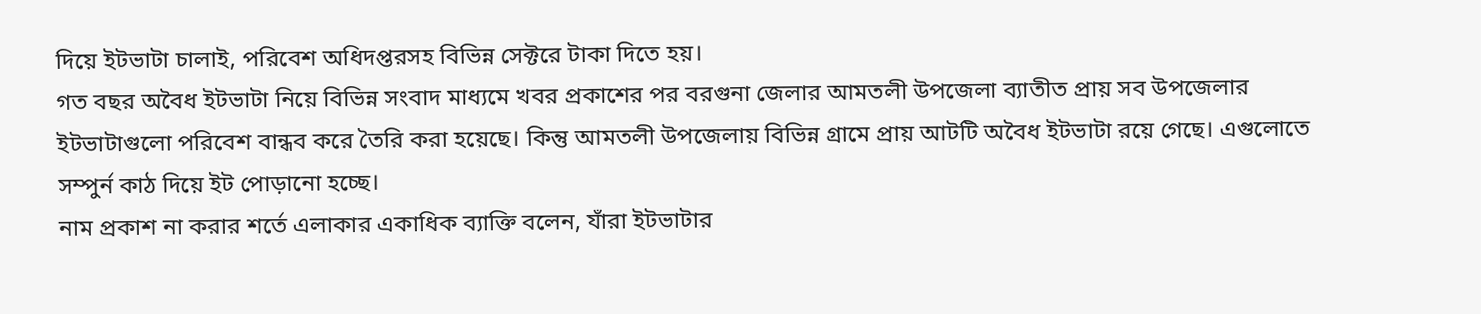দিয়ে ইটভাটা চালাই, পরিবেশ অধিদপ্তরসহ বিভিন্ন সেক্টরে টাকা দিতে হয়।
গত বছর অবৈধ ইটভাটা নিয়ে বিভিন্ন সংবাদ মাধ্যমে খবর প্রকাশের পর বরগুনা জেলার আমতলী উপজেলা ব্যাতীত প্রায় সব উপজেলার ইটভাটাগুলো পরিবেশ বান্ধব করে তৈরি করা হয়েছে। কিন্তু আমতলী উপজেলায় বিভিন্ন গ্রামে প্রায় আটটি অবৈধ ইটভাটা রয়ে গেছে। এগুলোতে সম্পুর্ন কাঠ দিয়ে ইট পোড়ানো হচ্ছে।
নাম প্রকাশ না করার শর্তে এলাকার একাধিক ব্যাক্তি বলেন, যাঁরা ইটভাটার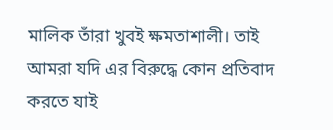মালিক তাঁরা খুবই ক্ষমতাশালী। তাই আমরা যদি এর বিরুদ্ধে কোন প্রতিবাদ করতে যাই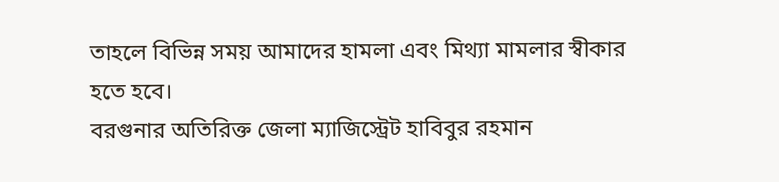তাহলে বিভিন্ন সময় আমাদের হামলা এবং মিথ্যা মামলার স্বীকার হতে হবে।
বরগুনার অতিরিক্ত জেলা ম্যাজিস্ট্রেট হাবিবুর রহমান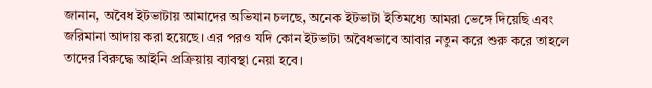জানান, অবৈধ ইটভাটায় আমাদের অভিযান চলছে, অনেক ইটভাটা ইতিমধ্যে আমরা ভেঙ্গে দিয়েছি এবং জরিমানা আদায় করা হয়েছে। এর পরও যদি কোন ইটভাটা অবৈধভাবে আবার নতুন করে শুরু করে তাহলে তাদের বিরুদ্ধে আইনি প্রক্রিয়ায় ব্যাবস্থা নেয়া হবে।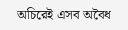অচিরেই এসব অবৈধ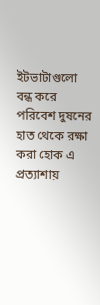ইটভাটাগুলো বন্ধ করে পরিবেশ দুষনের হাত থেকে রক্ষা করা হোক এ প্রত্যাশায়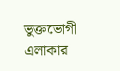ভুক্তভোগী এলাকার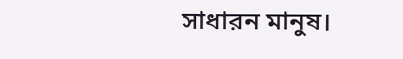সাধারন মানুষ।